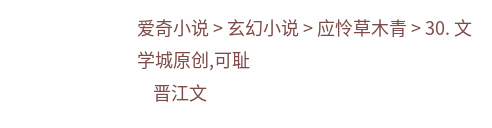爱奇小说 > 玄幻小说 > 应怜草木青 > 30. 文学城原创,可耻
    晋江文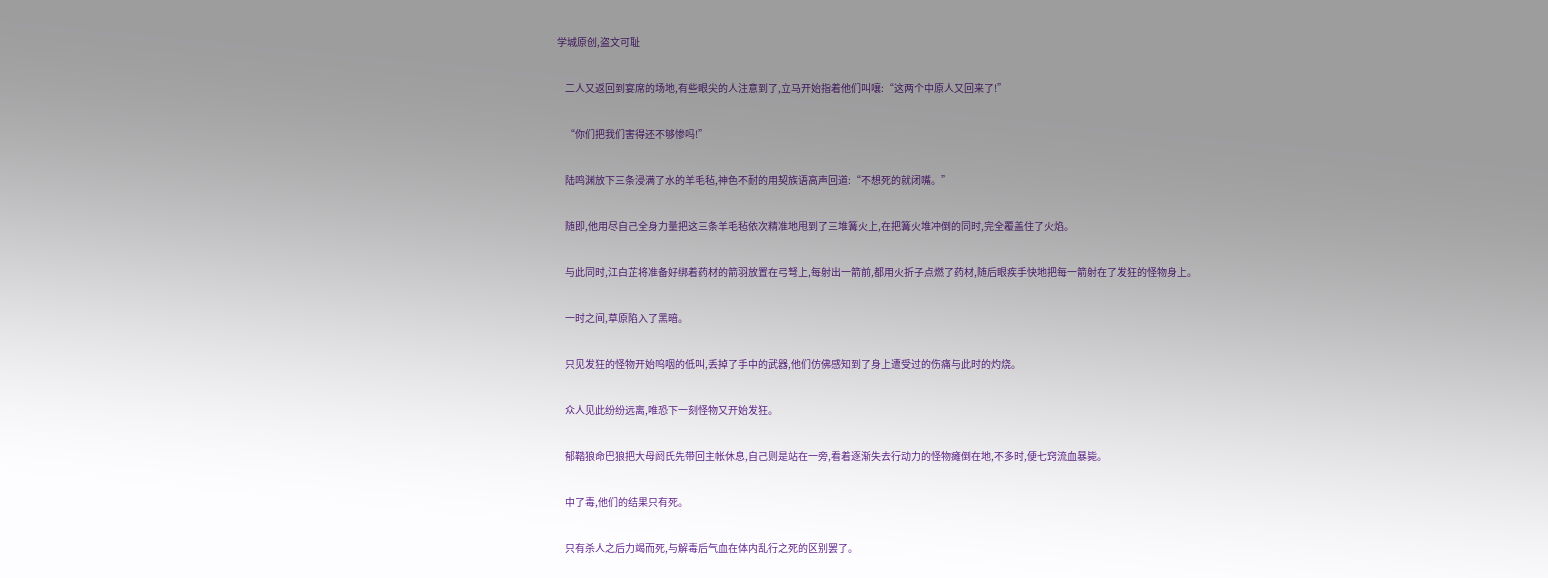学城原创,盗文可耻

    二人又返回到宴席的场地,有些眼尖的人注意到了,立马开始指着他们叫嚷:“这两个中原人又回来了!”

    “你们把我们害得还不够惨吗!”

    陆鸣渊放下三条浸满了水的羊毛毡,神色不耐的用契族语高声回道:“不想死的就闭嘴。”

    随即,他用尽自己全身力量把这三条羊毛毡依次精准地甩到了三堆篝火上,在把篝火堆冲倒的同时,完全覆盖住了火焰。

    与此同时,江白芷将准备好绑着药材的箭羽放置在弓弩上,每射出一箭前,都用火折子点燃了药材,随后眼疾手快地把每一箭射在了发狂的怪物身上。

    一时之间,草原陷入了黑暗。

    只见发狂的怪物开始呜咽的低叫,丢掉了手中的武器,他们仿佛感知到了身上遭受过的伤痛与此时的灼烧。

    众人见此纷纷远离,唯恐下一刻怪物又开始发狂。

    郁鞜狼命巴狼把大母阏氏先带回主帐休息,自己则是站在一旁,看着逐渐失去行动力的怪物瘫倒在地,不多时,便七窍流血暴毙。

    中了毒,他们的结果只有死。

    只有杀人之后力竭而死,与解毒后气血在体内乱行之死的区别罢了。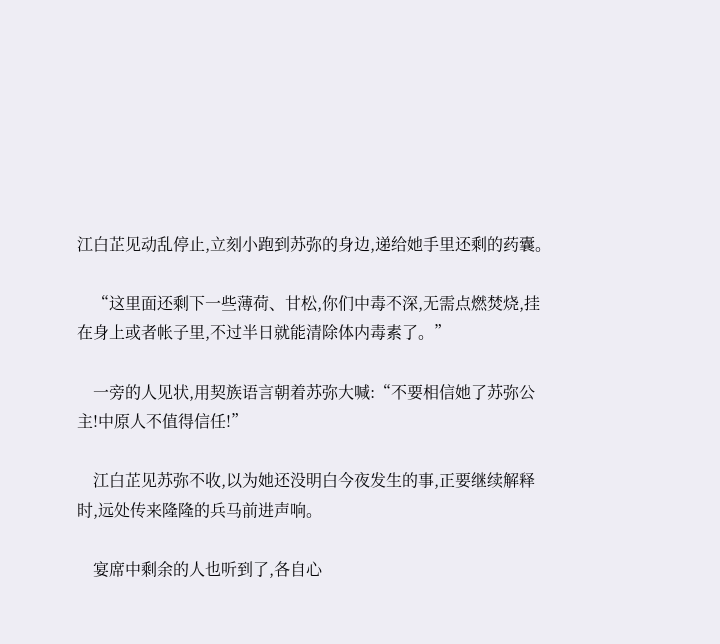江白芷见动乱停止,立刻小跑到苏弥的身边,递给她手里还剩的药囊。

    “这里面还剩下一些薄荷、甘松,你们中毒不深,无需点燃焚烧,挂在身上或者帐子里,不过半日就能清除体内毒素了。”

    一旁的人见状,用契族语言朝着苏弥大喊:“不要相信她了苏弥公主!中原人不值得信任!”

    江白芷见苏弥不收,以为她还没明白今夜发生的事,正要继续解释时,远处传来隆隆的兵马前进声响。

    宴席中剩余的人也听到了,各自心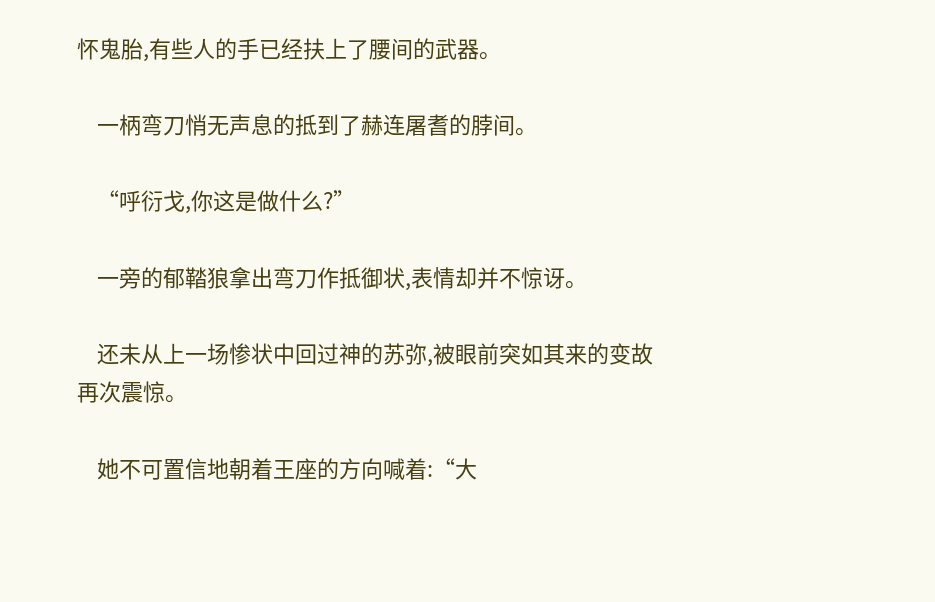怀鬼胎,有些人的手已经扶上了腰间的武器。

    一柄弯刀悄无声息的抵到了赫连屠耆的脖间。

    “呼衍戈,你这是做什么?”

    一旁的郁鞜狼拿出弯刀作抵御状,表情却并不惊讶。

    还未从上一场惨状中回过神的苏弥,被眼前突如其来的变故再次震惊。

    她不可置信地朝着王座的方向喊着:“大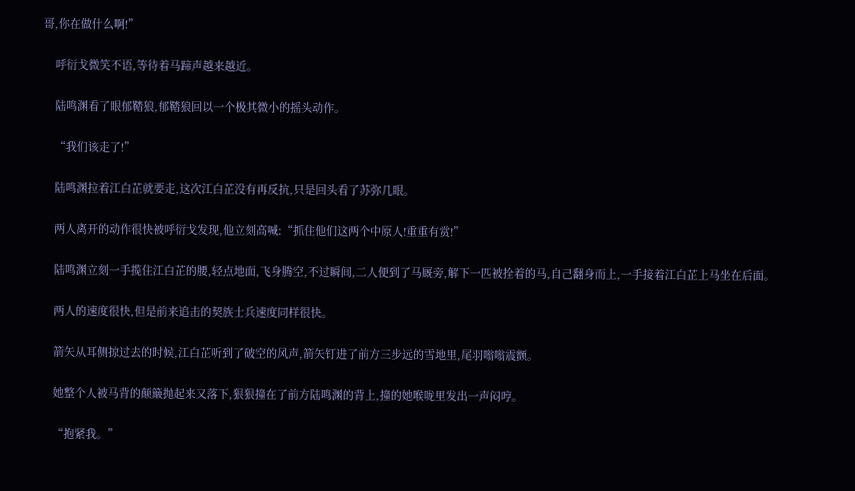哥,你在做什么啊!”

    呼衍戈微笑不语,等待着马蹄声越来越近。

    陆鸣渊看了眼郁鞜狼,郁鞜狼回以一个极其微小的摇头动作。

    “我们该走了!”

    陆鸣渊拉着江白芷就要走,这次江白芷没有再反抗,只是回头看了苏弥几眼。

    两人离开的动作很快被呼衍戈发现,他立刻高喊:“抓住他们这两个中原人!重重有赏!”

    陆鸣渊立刻一手揽住江白芷的腰,轻点地面,飞身腾空,不过瞬间,二人便到了马厩旁,解下一匹被拴着的马,自己翻身而上,一手接着江白芷上马坐在后面。

    两人的速度很快,但是前来追击的契族士兵速度同样很快。

    箭矢从耳侧掠过去的时候,江白芷听到了破空的风声,箭矢钉进了前方三步远的雪地里,尾羽嗡嗡震颤。

    她整个人被马背的颠簸抛起来又落下,狠狠撞在了前方陆鸣渊的背上,撞的她喉咙里发出一声闷哼。

    “抱紧我。”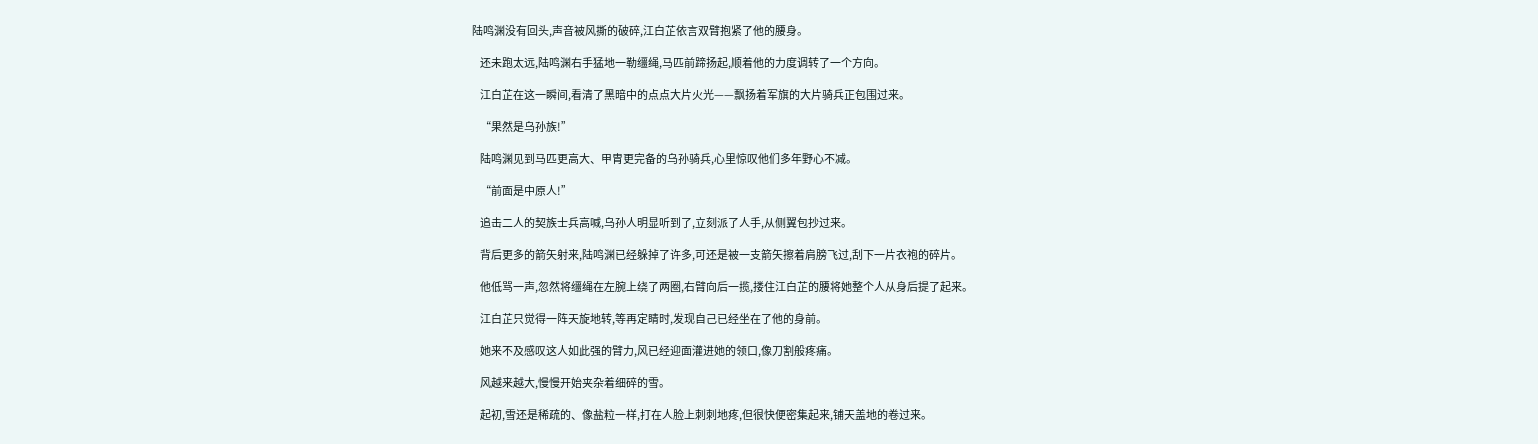陆鸣渊没有回头,声音被风撕的破碎,江白芷依言双臂抱紧了他的腰身。

    还未跑太远,陆鸣渊右手猛地一勒缰绳,马匹前蹄扬起,顺着他的力度调转了一个方向。

    江白芷在这一瞬间,看清了黑暗中的点点大片火光——飘扬着军旗的大片骑兵正包围过来。

    “果然是乌孙族!”

    陆鸣渊见到马匹更高大、甲胄更完备的乌孙骑兵,心里惊叹他们多年野心不减。

    “前面是中原人!”

    追击二人的契族士兵高喊,乌孙人明显听到了,立刻派了人手,从侧翼包抄过来。

    背后更多的箭矢射来,陆鸣渊已经躲掉了许多,可还是被一支箭矢擦着肩膀飞过,刮下一片衣袍的碎片。

    他低骂一声,忽然将缰绳在左腕上绕了两圈,右臂向后一揽,搂住江白芷的腰将她整个人从身后提了起来。

    江白芷只觉得一阵天旋地转,等再定睛时,发现自己已经坐在了他的身前。

    她来不及感叹这人如此强的臂力,风已经迎面灌进她的领口,像刀割般疼痛。

    风越来越大,慢慢开始夹杂着细碎的雪。

    起初,雪还是稀疏的、像盐粒一样,打在人脸上刺刺地疼,但很快便密集起来,铺天盖地的卷过来。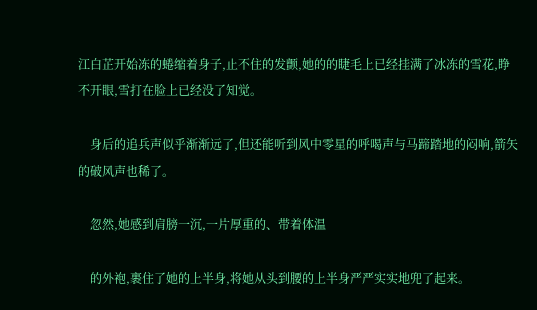江白芷开始冻的蜷缩着身子,止不住的发颤,她的的睫毛上已经挂满了冰冻的雪花,睁不开眼,雪打在脸上已经没了知觉。

    身后的追兵声似乎渐渐远了,但还能听到风中零星的呼喝声与马蹄踏地的闷响,箭矢的破风声也稀了。

    忽然,她感到肩膀一沉,一片厚重的、带着体温

    的外袍,裹住了她的上半身,将她从头到腰的上半身严严实实地兜了起来。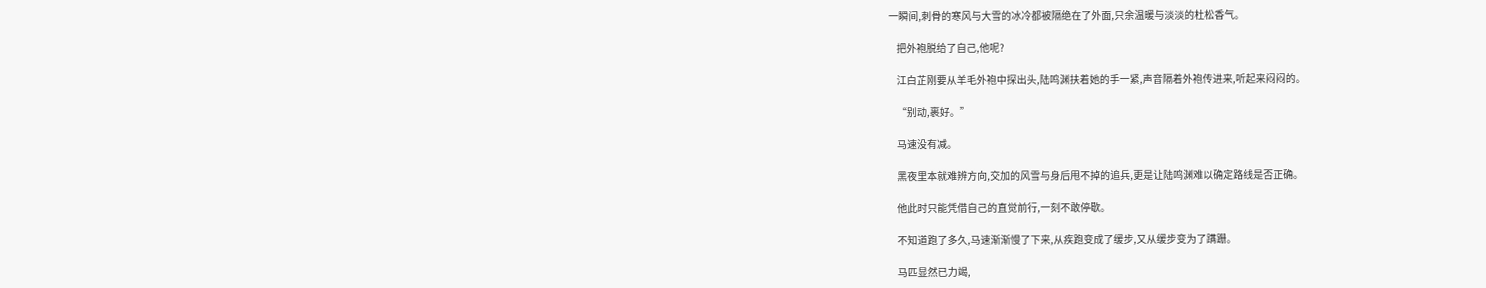一瞬间,刺骨的寒风与大雪的冰冷都被隔绝在了外面,只余温暖与淡淡的杜松香气。

    把外袍脱给了自己,他呢?

    江白芷刚要从羊毛外袍中探出头,陆鸣渊扶着她的手一紧,声音隔着外袍传进来,听起来闷闷的。

    “别动,裹好。”

    马速没有减。

    黑夜里本就难辨方向,交加的风雪与身后甩不掉的追兵,更是让陆鸣渊难以确定路线是否正确。

    他此时只能凭借自己的直觉前行,一刻不敢停歇。

    不知道跑了多久,马速渐渐慢了下来,从疾跑变成了缓步,又从缓步变为了蹒跚。

    马匹显然已力竭,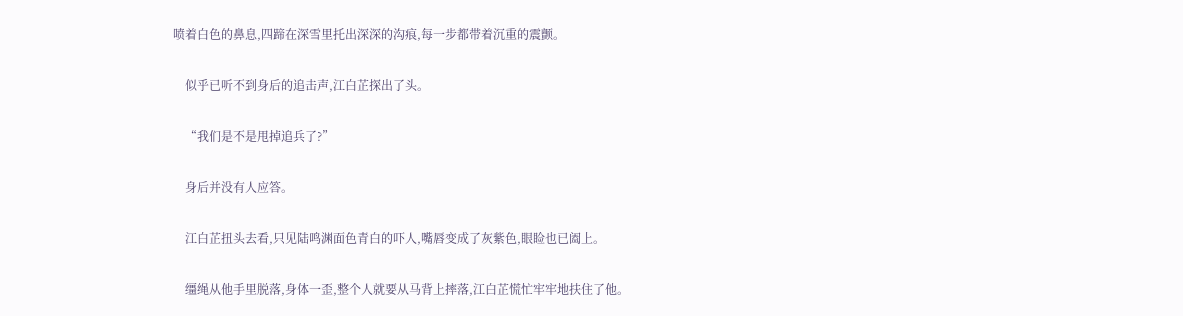喷着白色的鼻息,四蹄在深雪里托出深深的沟痕,每一步都带着沉重的震颤。

    似乎已听不到身后的追击声,江白芷探出了头。

    “我们是不是甩掉追兵了?”

    身后并没有人应答。

    江白芷扭头去看,只见陆鸣渊面色青白的吓人,嘴唇变成了灰紫色,眼睑也已阖上。

    缰绳从他手里脱落,身体一歪,整个人就要从马背上摔落,江白芷慌忙牢牢地扶住了他。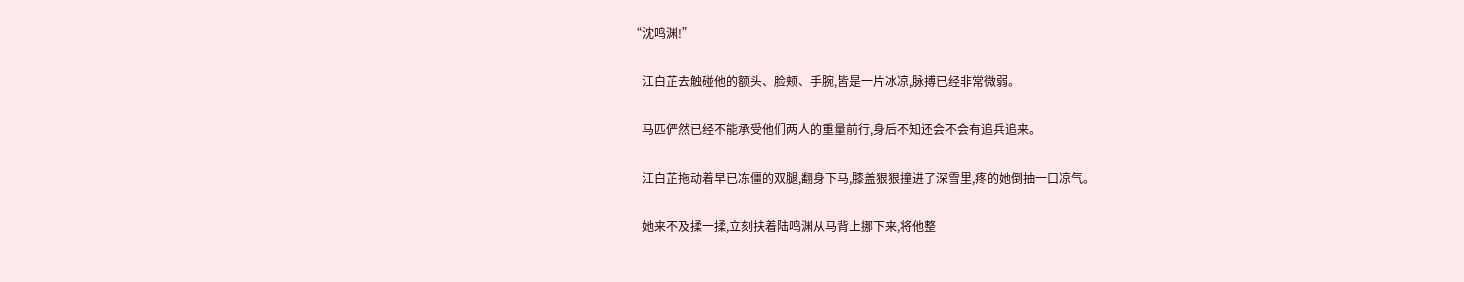“沈鸣渊!”

    江白芷去触碰他的额头、脸颊、手腕,皆是一片冰凉,脉搏已经非常微弱。

    马匹俨然已经不能承受他们两人的重量前行,身后不知还会不会有追兵追来。

    江白芷拖动着早已冻僵的双腿,翻身下马,膝盖狠狠撞进了深雪里,疼的她倒抽一口凉气。

    她来不及揉一揉,立刻扶着陆鸣渊从马背上挪下来,将他整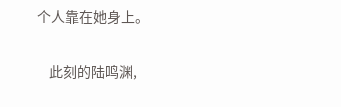个人靠在她身上。

    此刻的陆鸣渊,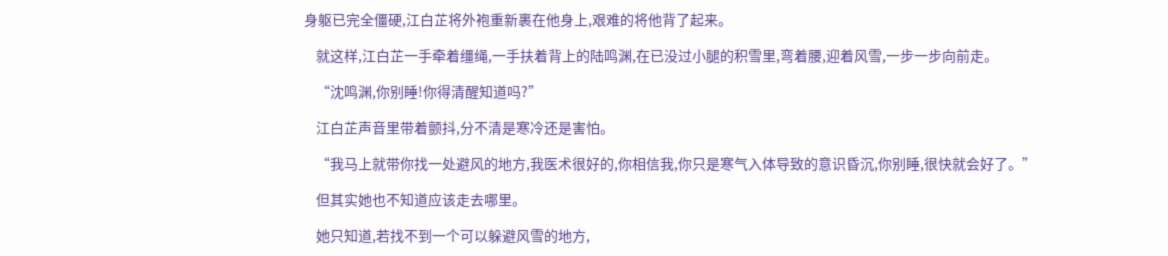身躯已完全僵硬,江白芷将外袍重新裹在他身上,艰难的将他背了起来。

    就这样,江白芷一手牵着缰绳,一手扶着背上的陆鸣渊,在已没过小腿的积雪里,弯着腰,迎着风雪,一步一步向前走。

    “沈鸣渊,你别睡!你得清醒知道吗?”

    江白芷声音里带着颤抖,分不清是寒冷还是害怕。

    “我马上就带你找一处避风的地方,我医术很好的,你相信我,你只是寒气入体导致的意识昏沉,你别睡,很快就会好了。”

    但其实她也不知道应该走去哪里。

    她只知道,若找不到一个可以躲避风雪的地方,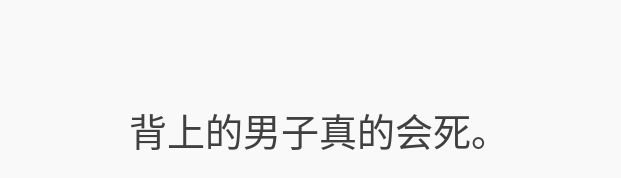背上的男子真的会死。